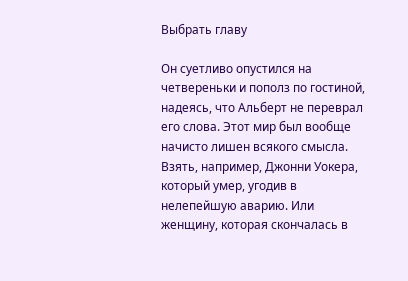Выбрать главу

Он суетливо опустился на четвереньки и пополз по гостиной, надеясь, что Альберт не переврал его слова. Этот мир был вообще начисто лишен всякого смысла. Взять, например, Джонни Уокера, который умер, угодив в нелепейшую аварию. Или женщину, которая скончалась в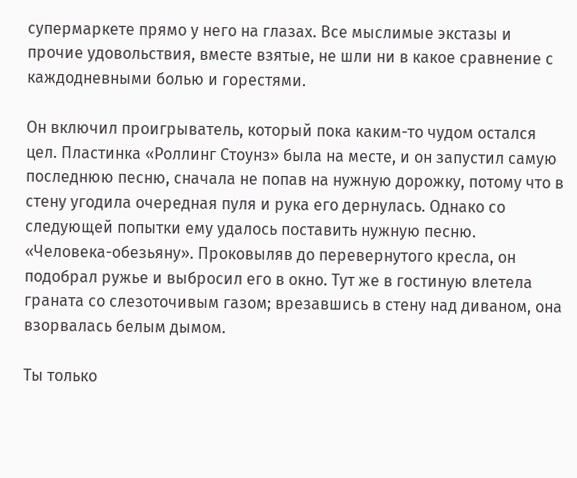супермаркете прямо у него на глазах. Все мыслимые экстазы и прочие удовольствия, вместе взятые, не шли ни в какое сравнение с каждодневными болью и горестями.

Он включил проигрыватель, который пока каким-то чудом остался цел. Пластинка «Роллинг Стоунз» была на месте, и он запустил самую последнюю песню, сначала не попав на нужную дорожку, потому что в стену угодила очередная пуля и рука его дернулась. Однако со следующей попытки ему удалось поставить нужную песню. «Человека-обезьяну». Проковыляв до перевернутого кресла, он подобрал ружье и выбросил его в окно. Тут же в гостиную влетела граната со слезоточивым газом; врезавшись в стену над диваном, она взорвалась белым дымом.

Ты только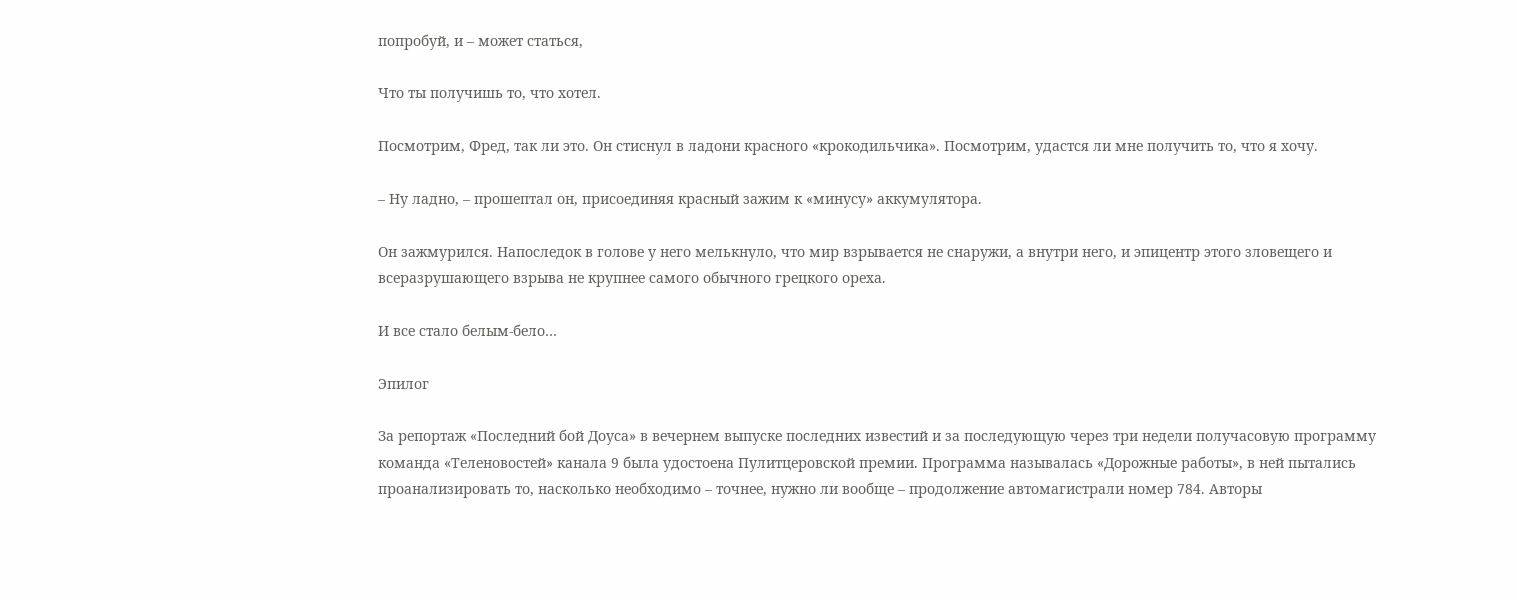попробуй, и – может статься,

Что ты получишь то, что хотел.

Посмотрим, Фред, так ли это. Он стиснул в ладони красного «крокодильчика». Посмотрим, удастся ли мне получить то, что я хочу.

– Ну ладно, – прошептал он, присоединяя красный зажим к «минусу» аккумулятора.

Он зажмурился. Напоследок в голове у него мелькнуло, что мир взрывается не снаружи, а внутри него, и эпицентр этого зловещего и всеразрушающего взрыва не крупнее самого обычного грецкого ореха.

И все стало белым-бело…

Эпилог

За репортаж «Последний бой Доуса» в вечернем выпуске последних известий и за последующую через три недели получасовую программу команда «Теленовостей» канала 9 была удостоена Пулитцеровской премии. Программа называлась «Дорожные работы», в ней пытались проанализировать то, насколько необходимо – точнее, нужно ли вообще – продолжение автомагистрали номер 784. Авторы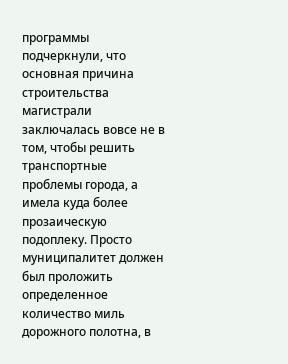программы подчеркнули, что основная причина строительства магистрали заключалась вовсе не в том, чтобы решить транспортные проблемы города, а имела куда более прозаическую подоплеку. Просто муниципалитет должен был проложить определенное количество миль дорожного полотна, в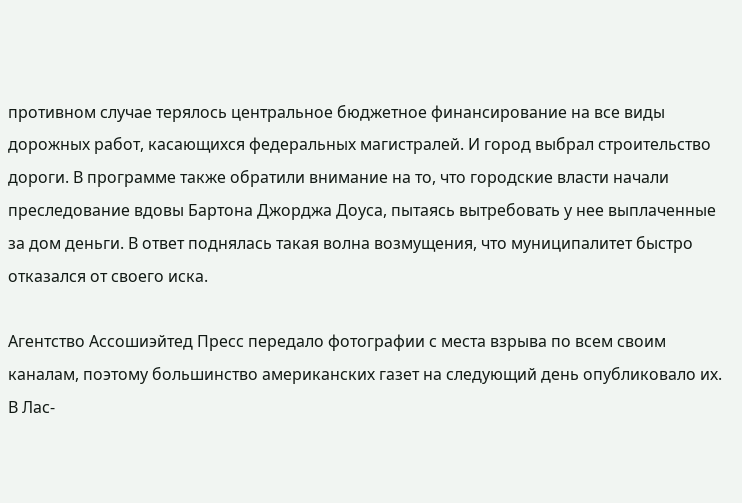противном случае терялось центральное бюджетное финансирование на все виды дорожных работ, касающихся федеральных магистралей. И город выбрал строительство дороги. В программе также обратили внимание на то, что городские власти начали преследование вдовы Бартона Джорджа Доуса, пытаясь вытребовать у нее выплаченные за дом деньги. В ответ поднялась такая волна возмущения, что муниципалитет быстро отказался от своего иска.

Агентство Ассошиэйтед Пресс передало фотографии с места взрыва по всем своим каналам, поэтому большинство американских газет на следующий день опубликовало их. В Лас-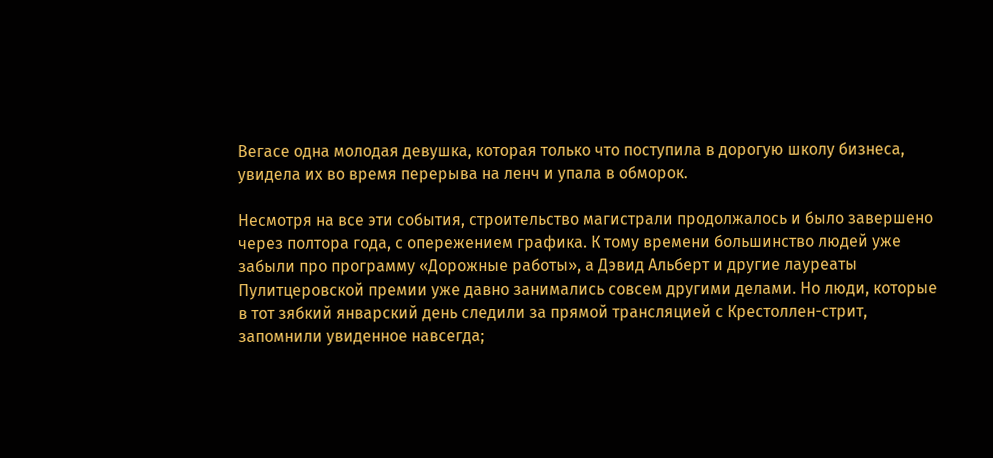Вегасе одна молодая девушка, которая только что поступила в дорогую школу бизнеса, увидела их во время перерыва на ленч и упала в обморок.

Несмотря на все эти события, строительство магистрали продолжалось и было завершено через полтора года, с опережением графика. К тому времени большинство людей уже забыли про программу «Дорожные работы», а Дэвид Альберт и другие лауреаты Пулитцеровской премии уже давно занимались совсем другими делами. Но люди, которые в тот зябкий январский день следили за прямой трансляцией с Крестоллен-стрит, запомнили увиденное навсегда;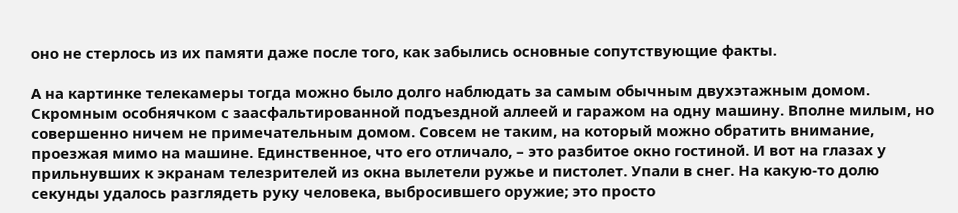оно не стерлось из их памяти даже после того, как забылись основные сопутствующие факты.

А на картинке телекамеры тогда можно было долго наблюдать за самым обычным двухэтажным домом. Скромным особнячком с заасфальтированной подъездной аллеей и гаражом на одну машину. Вполне милым, но совершенно ничем не примечательным домом. Совсем не таким, на который можно обратить внимание, проезжая мимо на машине. Единственное, что его отличало, – это разбитое окно гостиной. И вот на глазах у прильнувших к экранам телезрителей из окна вылетели ружье и пистолет. Упали в снег. На какую-то долю секунды удалось разглядеть руку человека, выбросившего оружие; это просто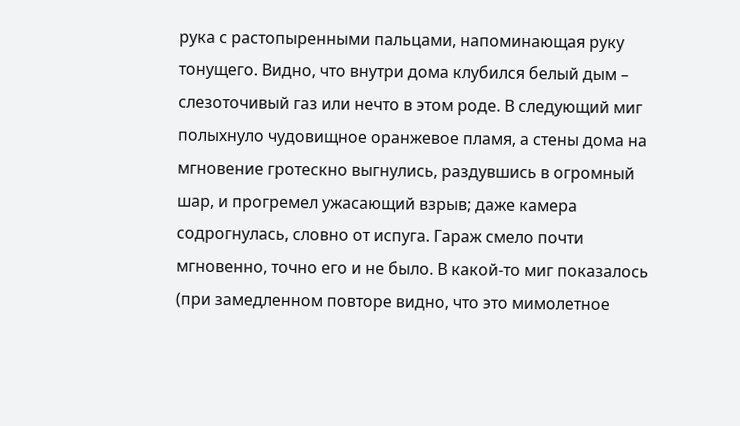рука с растопыренными пальцами, напоминающая руку тонущего. Видно, что внутри дома клубился белый дым – слезоточивый газ или нечто в этом роде. В следующий миг полыхнуло чудовищное оранжевое пламя, а стены дома на мгновение гротескно выгнулись, раздувшись в огромный шар, и прогремел ужасающий взрыв; даже камера содрогнулась, словно от испуга. Гараж смело почти мгновенно, точно его и не было. В какой-то миг показалось (при замедленном повторе видно, что это мимолетное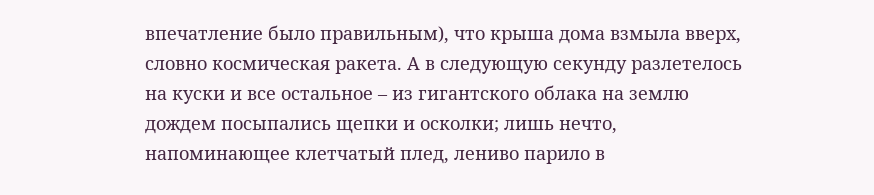впечатление было правильным), что крыша дома взмыла вверх, словно космическая ракета. А в следующую секунду разлетелось на куски и все остальное – из гигантского облака на землю дождем посыпались щепки и осколки; лишь нечто, напоминающее клетчатый плед, лениво парило в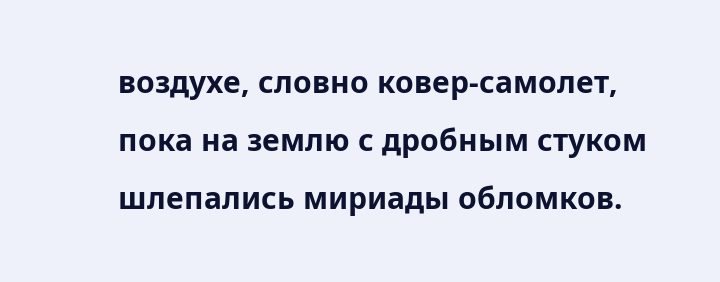воздухе, словно ковер-самолет, пока на землю с дробным стуком шлепались мириады обломков.